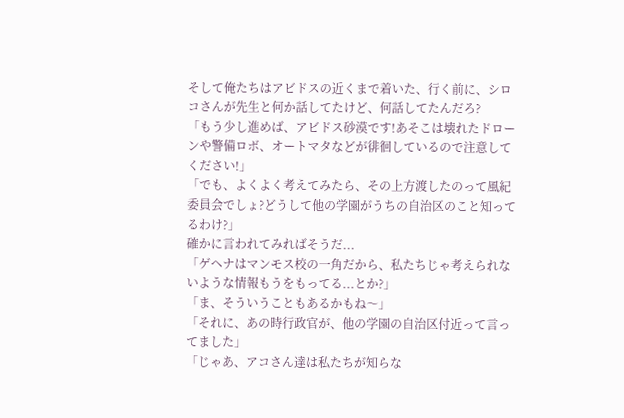そして俺たちはアビドスの近くまで着いた、行く前に、シロコさんが先生と何か話してたけど、何話してたんだろ?
「もう少し進めば、アビドス砂漠です!あそこは壊れたドローンや警備ロボ、オートマタなどが徘徊しているので注意してください!」
「でも、よくよく考えてみたら、その上方渡したのって風紀委員会でしょ?どうして他の学園がうちの自治区のこと知ってるわけ?」
確かに言われてみればそうだ...
「ゲヘナはマンモス校の一角だから、私たちじゃ考えられないような情報もうをもってる...とか?」
「ま、そういうこともあるかもね〜」
「それに、あの時行政官が、他の学園の自治区付近って言ってました」
「じゃあ、アコさん達は私たちが知らな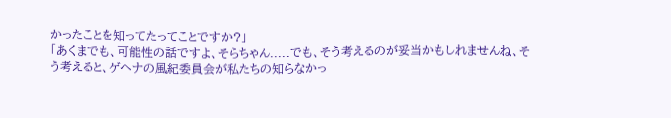かったことを知ってたってことですか?」
「あくまでも、可能性の話ですよ、そらちゃん.....でも、そう考えるのが妥当かもしれませんね、そう考えると、ゲヘナの風紀委員会が私たちの知らなかっ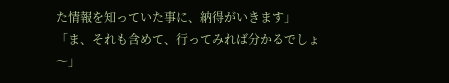た情報を知っていた事に、納得がいきます」
「ま、それも含めて、行ってみれば分かるでしょ〜」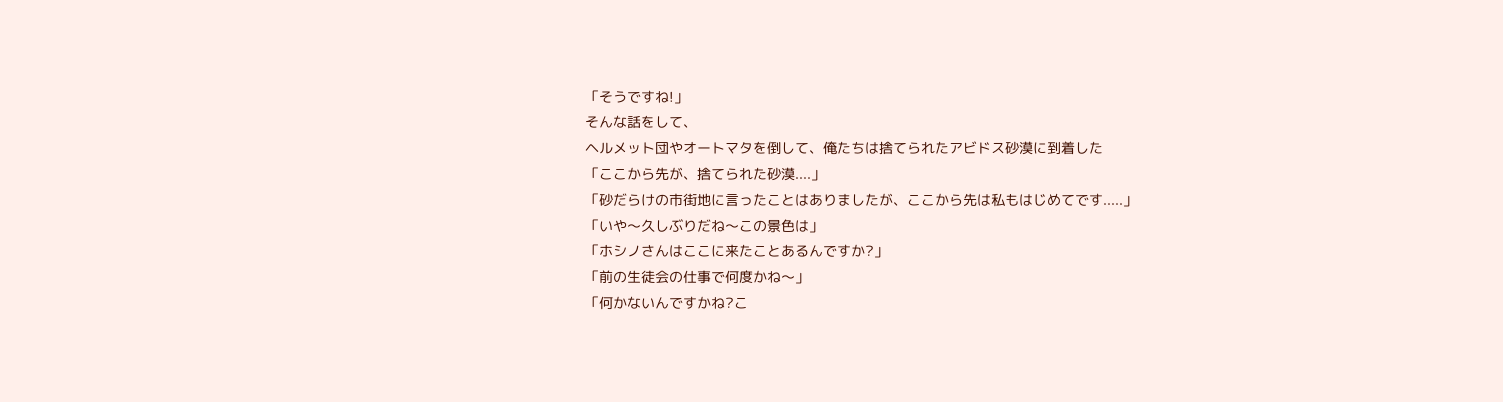「そうですね!」
そんな話をして、
ヘルメット団やオートマタを倒して、俺たちは捨てられたアビドス砂漠に到着した
「ここから先が、捨てられた砂漠....」
「砂だらけの市街地に言ったことはありましたが、ここから先は私もはじめてです.....」
「いや〜久しぶりだね〜この景色は」
「ホシノさんはここに来たことあるんですか?」
「前の生徒会の仕事で何度かね〜」
「何かないんですかね?こ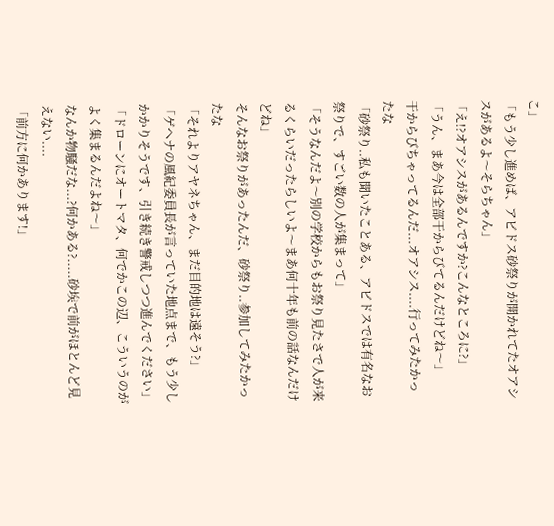こ」
「もう少し進めば、アビドス砂祭りが開かれてたオアシスがあるよ〜そらちゃん」
「え!?オアシスがあるんですか?こんなところに?」
「うん、まあ今は全部干からびてるんだけどね〜」
干からびちゃってるんだ...オアシス....行ってみたかったな
「砂祭り..私も聞いたことある、アビドスでは有名なお祭りで、すごい数の人が集まって」
「そうなんだよ〜別の学校からもお祭り見たさで人が来るくらいだったらしいよ〜まあ何十年も前の話なんだけどね」
そんなお祭りがあったんだ、砂祭り..参加してみたかったな
「それよりアヤネちゃん、まだ目的地は遠そう?」
「ゲヘナの風紀委員長が言っていた地点まで、もう少しかかりそうです、引き続き警戒しつつ進んでください」
「ドローンにオートマタ、何でかこの辺、こういうのがよく集まるんだよね〜」
なんか物騒だな...?何かある?.....砂埃で前がほとんど見えない....
「前方に何かあります!」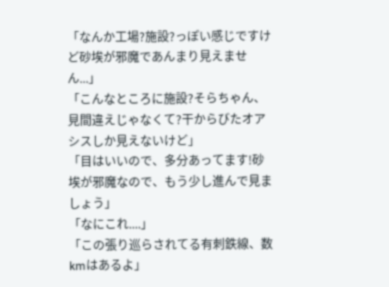「なんか工場?施設?っぽい感じですけど砂埃が邪魔であんまり見えません...」
「こんなところに施設?そらちゃん、見間違えじゃなくて?干からびたオアシスしか見えないけど」
「目はいいので、多分あってます!砂埃が邪魔なので、もう少し進んで見ましょう」
「なにこれ....」
「この張り巡らされてる有刺鉄線、数kmはあるよ」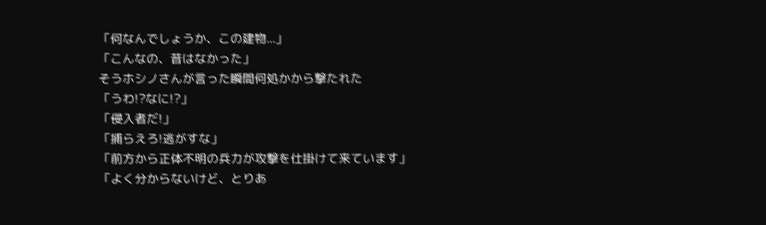「何なんでしょうか、この建物...」
「こんなの、昔はなかった」
そうホシノさんが言った瞬間何処かから撃たれた
「うわ!?なに!?」
「侵入者だ!」
「捕らえろ!逃がすな」
「前方から正体不明の兵力が攻撃を仕掛けて来ています」
「よく分からないけど、とりあ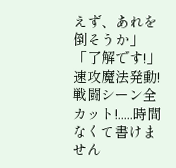えず、あれを倒そうか」
「了解です!」
速攻魔法発動!戦闘シーン全カット!.....時間なくて書けません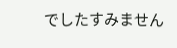でしたすみません